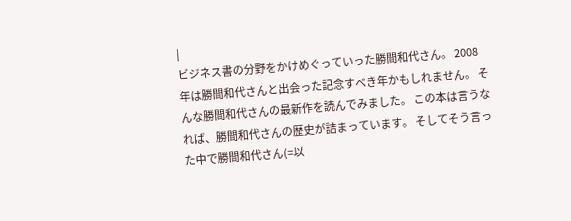|
ビジネス書の分野をかけめぐっていった勝間和代さん。 2008年は勝間和代さんと出会った記念すべき年かもしれません。 そんな勝間和代さんの最新作を読んでみました。 この本は言うなれば、勝間和代さんの歴史が詰まっています。 そしてそう言った中で勝間和代さん(=以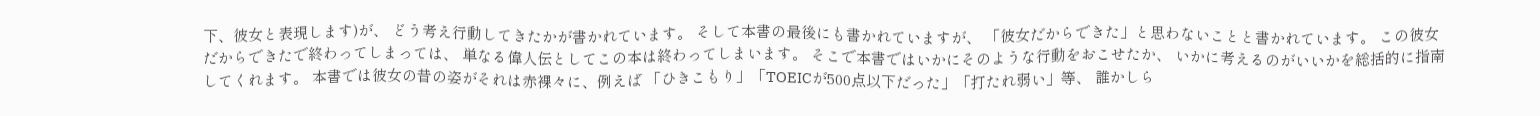下、彼女と表現します)が、 どう考え行動してきたかが書かれています。 そして本書の最後にも書かれていますが、 「彼女だからできた」と思わないことと書かれています。 この彼女だからできたで終わってしまっては、 単なる偉人伝としてこの本は終わってしまいます。 そこで本書ではいかにそのような行動をおこせたか、 いかに考えるのがいいかを総括的に指南してくれます。 本書では彼女の昔の姿がそれは赤裸々に、例えば 「ひきこもり」「TOEICが500点以下だった」「打たれ弱い」等、 誰かしら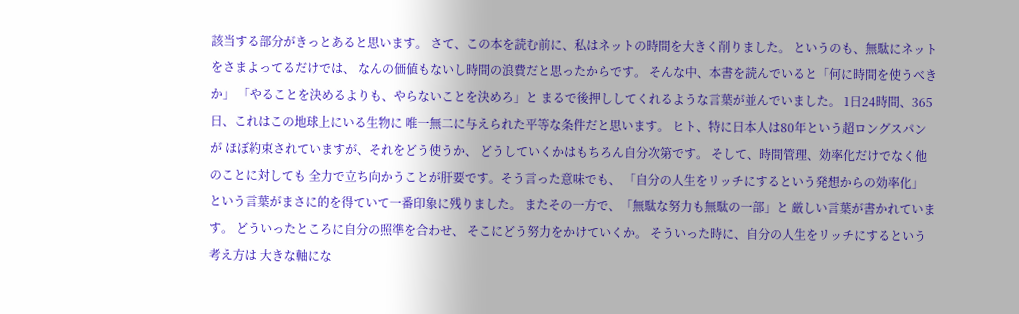該当する部分がきっとあると思います。 さて、この本を読む前に、私はネットの時間を大きく削りました。 というのも、無駄にネットをさまよってるだけでは、 なんの価値もないし時間の浪費だと思ったからです。 そんな中、本書を読んでいると「何に時間を使うべきか」 「やることを決めるよりも、やらないことを決めろ」と まるで後押ししてくれるような言葉が並んでいました。 1日24時間、365日、これはこの地球上にいる生物に 唯一無二に与えられた平等な条件だと思います。 ヒト、特に日本人は80年という超ロングスパンが ほぼ約束されていますが、それをどう使うか、 どうしていくかはもちろん自分次第です。 そして、時間管理、効率化だけでなく他のことに対しても 全力で立ち向かうことが肝要です。そう言った意味でも、 「自分の人生をリッチにするという発想からの効率化」 という言葉がまさに的を得ていて一番印象に残りました。 またその一方で、「無駄な努力も無駄の一部」と 厳しい言葉が書かれています。 どういったところに自分の照準を合わせ、 そこにどう努力をかけていくか。 そういった時に、自分の人生をリッチにするという考え方は 大きな軸にな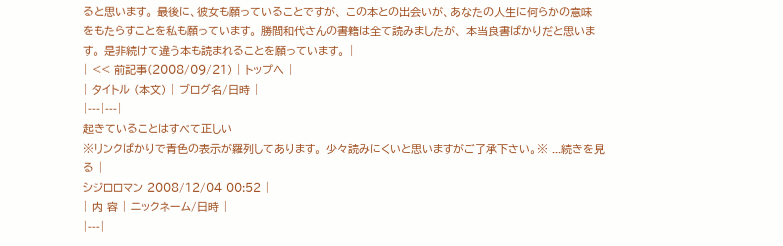ると思います。 最後に、彼女も願っていることですが、 この本との出会いが、あなたの人生に何らかの意味 をもたらすことを私も願っています。 勝間和代さんの書籍は全て読みましたが、 本当良書ばかりだと思います。 是非続けて違う本も読まれることを願っています。 |
| << 前記事(2008/09/21) | トップへ |
| タイトル (本文) | ブログ名/日時 |
|---|---|
起きていることはすべて正しい
※リンクばかりで青色の表示が羅列してあります。 少々読みにくいと思いますがご了承下さい。※ ...続きを見る |
シジロロマン 2008/12/04 00:52 |
| 内 容 | ニックネーム/日時 |
|---|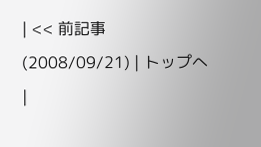| << 前記事(2008/09/21) | トップへ |